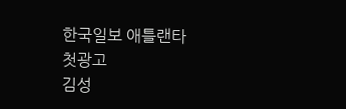한국일보 애틀랜타
첫광고
김성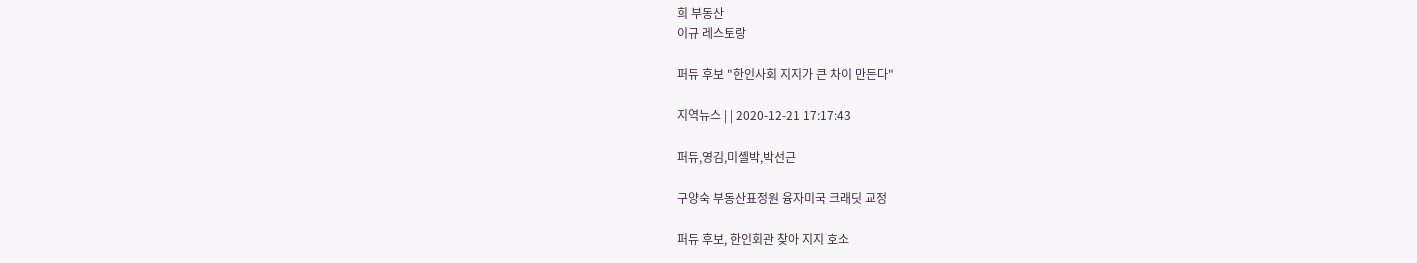희 부동산
이규 레스토랑

퍼듀 후보 "한인사회 지지가 큰 차이 만든다"

지역뉴스 | | 2020-12-21 17:17:43

퍼듀,영김,미셸박,박선근

구양숙 부동산표정원 융자미국 크래딧 교정

퍼듀 후보, 한인회관 찾아 지지 호소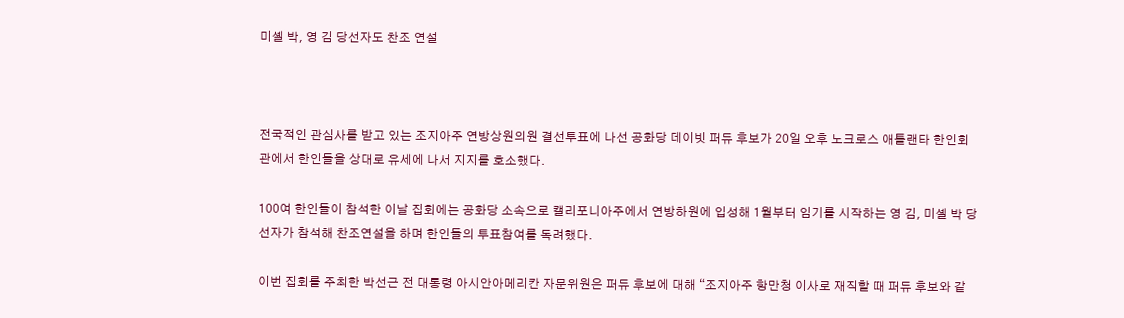미셸 박, 영 김 당선자도 찬조 연설



전국적인 관심사를 받고 있는 조지아주 연방상원의원 결선투표에 나선 공화당 데이빗 퍼듀 후보가 20일 오후 노크로스 애틀랜타 한인회관에서 한인들을 상대로 유세에 나서 지지를 호소했다.

100여 한인들이 참석한 이날 집회에는 공화당 소속으로 캘리포니아주에서 연방하원에 입성해 1월부터 임기를 시작하는 영 김, 미셸 박 당선자가 참석해 찬조연설을 하며 한인들의 투표참여를 독려했다.

이번 집회를 주최한 박선근 전 대통령 아시안아메리칸 자문위원은 퍼듀 후보에 대해 “조지아주 항만청 이사로 재직할 때 퍼듀 후보와 같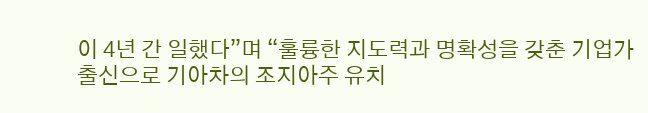이 4년 간 일했다”며 “훌륭한 지도력과 명확성을 갖춘 기업가 출신으로 기아차의 조지아주 유치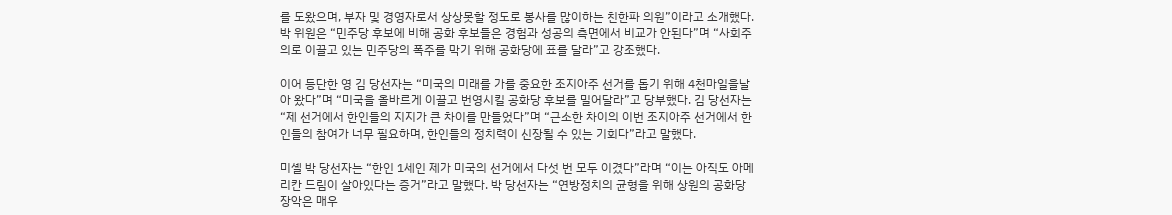를 도왔으며, 부자 및 경영자로서 상상못할 정도로 봉사를 많이하는 친한파 의원”이라고 소개했다. 박 위원은 “민주당 후보에 비해 공화 후보들은 경험과 성공의 측면에서 비교가 안된다”며 “사회주의로 이끌고 있는 민주당의 폭주를 막기 위해 공화당에 표를 달라”고 강조했다.

이어 등단한 영 김 당선자는 “미국의 미래를 가를 중요한 조지아주 선거를 돕기 위해 4천마일을날아 왔다”며 “미국을 올바르게 이끌고 번영시킬 공화당 후보를 밀어달라”고 당부했다. 김 당선자는 “제 선거에서 한인들의 지지가 큰 차이를 만들었다”며 “근소한 차이의 이번 조지아주 선거에서 한인들의 참여가 너무 필요하며, 한인들의 정치력이 신장될 수 있는 기회다”라고 말했다.

미셸 박 당선자는 “한인 1세인 제가 미국의 선거에서 다섯 번 모두 이겼다”라며 “이는 아직도 아메리칸 드림이 살아있다는 증거”라고 말했다. 박 당선자는 “연방정치의 균형을 위해 상원의 공화당 장악은 매우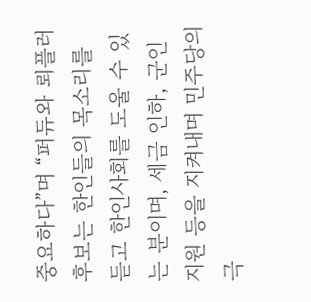중요하다”며 “퍼듀와 뢰플러 후보는 한인들의 목소리를 듣고 한인사회를 도울 수 있는 분이며, 세금 인하, 군인 지원 등을 지켜내며 민주당의 극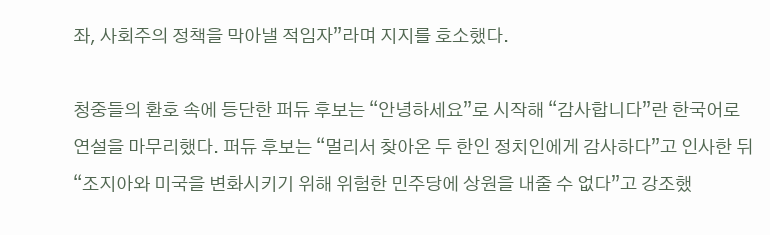좌, 사회주의 정책을 막아낼 적임자”라며 지지를 호소했다.

청중들의 환호 속에 등단한 퍼듀 후보는 “안녕하세요”로 시작해 “감사합니다”란 한국어로 연설을 마무리했다. 퍼듀 후보는 “멀리서 찾아온 두 한인 정치인에게 감사하다”고 인사한 뒤 “조지아와 미국을 변화시키기 위해 위험한 민주당에 상원을 내줄 수 없다”고 강조했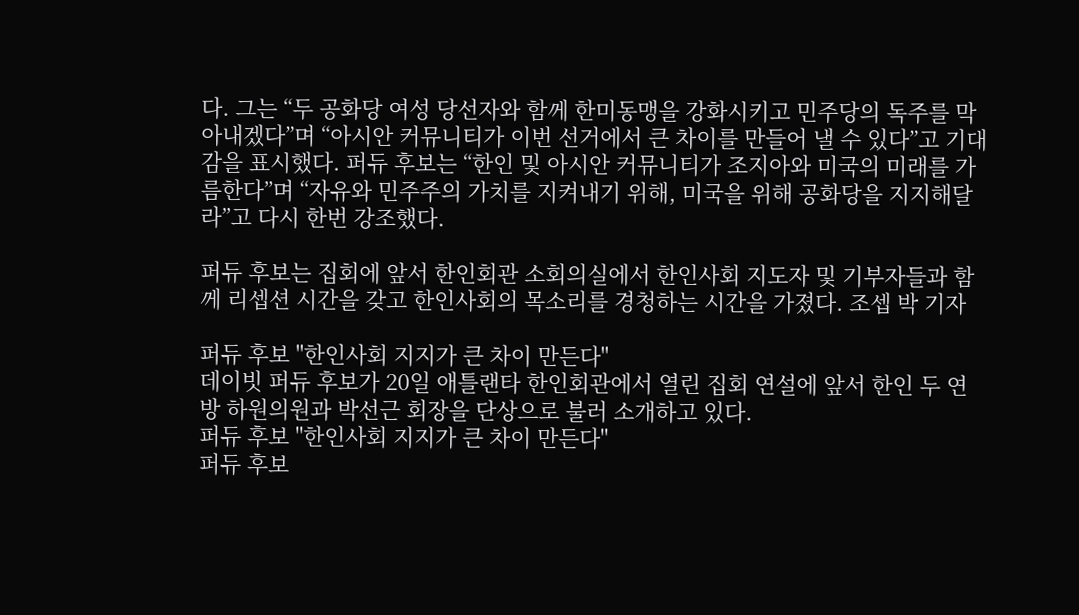다. 그는 “두 공화당 여성 당선자와 함께 한미동맹을 강화시키고 민주당의 독주를 막아내겠다”며 “아시안 커뮤니티가 이번 선거에서 큰 차이를 만들어 낼 수 있다”고 기대감을 표시했다. 퍼듀 후보는 “한인 및 아시안 커뮤니티가 조지아와 미국의 미래를 가름한다”며 “자유와 민주주의 가치를 지켜내기 위해, 미국을 위해 공화당을 지지해달라”고 다시 한번 강조했다.

퍼듀 후보는 집회에 앞서 한인회관 소회의실에서 한인사회 지도자 및 기부자들과 함께 리셉션 시간을 갖고 한인사회의 목소리를 경청하는 시간을 가졌다. 조셉 박 기자

퍼듀 후보 "한인사회 지지가 큰 차이 만든다"
데이빗 퍼듀 후보가 20일 애틀랜타 한인회관에서 열린 집회 연설에 앞서 한인 두 연방 하원의원과 박선근 회장을 단상으로 불러 소개하고 있다.
퍼듀 후보 "한인사회 지지가 큰 차이 만든다"
퍼듀 후보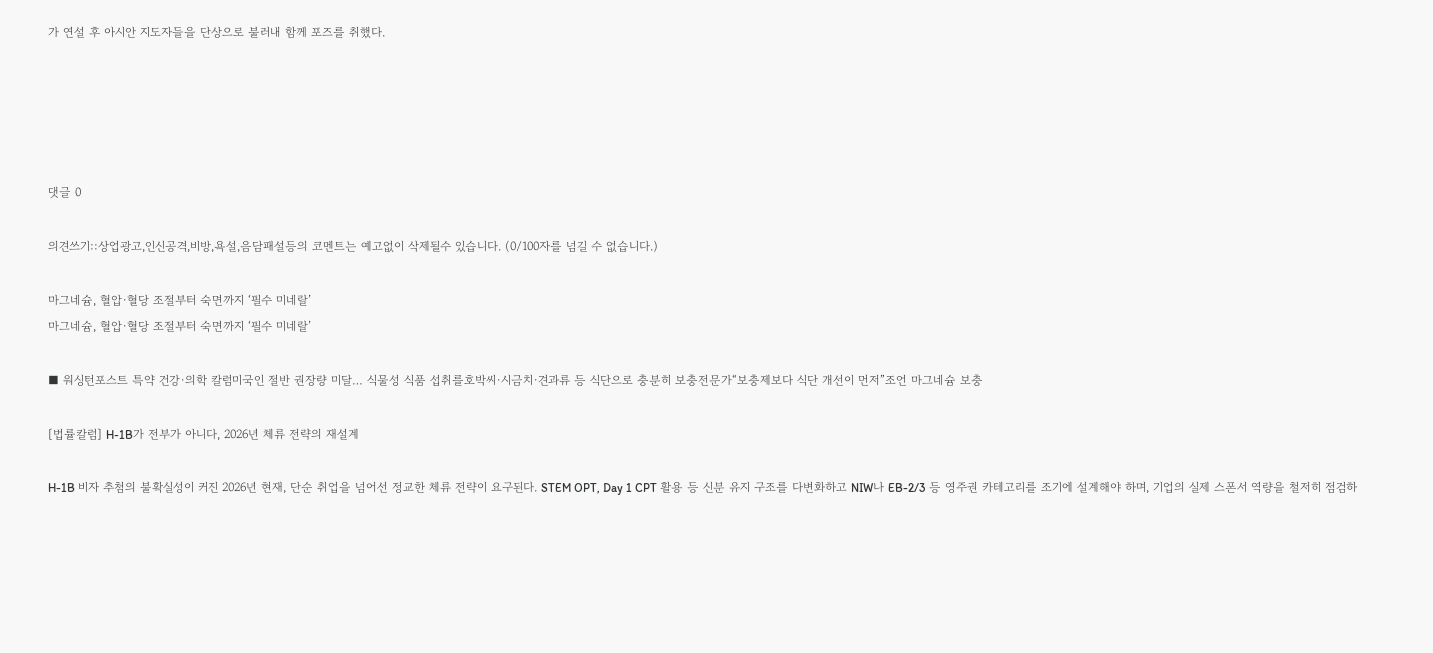가 연설 후 아시안 지도자들을 단상으로 불러내 함께 포즈를 취했다.





댓글 0

의견쓰기::상업광고,인신공격,비방,욕설,음담패설등의 코멘트는 예고없이 삭제될수 있습니다. (0/100자를 넘길 수 없습니다.)

마그네슘, 혈압·혈당 조절부터 숙면까지 ‘필수 미네랄’
마그네슘, 혈압·혈당 조절부터 숙면까지 ‘필수 미네랄’

■ 워싱턴포스트 특약 건강·의학 칼럼미국인 절반 권장량 미달… 식물성 식품 섭취를호박씨·시금치·견과류 등 식단으로 충분히 보충전문가“보충제보다 식단 개선이 먼저”조언 마그네슘 보충

[법률칼럼] H-1B가 전부가 아니다, 2026년 체류 전략의 재설계

H-1B 비자 추첨의 불확실성이 커진 2026년 현재, 단순 취업을 넘어선 정교한 체류 전략이 요구된다. STEM OPT, Day 1 CPT 활용 등 신분 유지 구조를 다변화하고 NIW나 EB-2/3 등 영주권 카테고리를 조기에 설계해야 하며, 기업의 실제 스폰서 역량을 철저히 점검하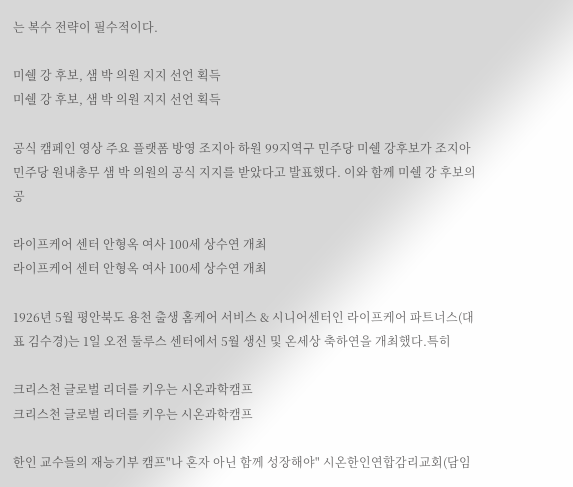는 복수 전략이 필수적이다.

미쉘 강 후보, 샘 박 의원 지지 선언 획득
미쉘 강 후보, 샘 박 의원 지지 선언 획득

공식 캠페인 영상 주요 플랫폼 방영 조지아 하원 99지역구 민주당 미쉘 강후보가 조지아 민주당 원내총무 샘 박 의원의 공식 지지를 받았다고 발표했다. 이와 함께 미쉘 강 후보의 공

라이프케어 센터 안형옥 여사 100세 상수연 개최
라이프케어 센터 안형옥 여사 100세 상수연 개최

1926년 5월 평안북도 용천 출생 홈케어 서비스 & 시니어센터인 라이프케어 파트너스(대표 김수경)는 1일 오전 둘루스 센터에서 5월 생신 및 온세상 축하연을 개최했다.특히

크리스천 글로벌 리더를 키우는 시온과학캠프
크리스천 글로벌 리더를 키우는 시온과학캠프

한인 교수들의 재능기부 캠프"나 혼자 아닌 함께 성장해야" 시온한인연합감리교회(담임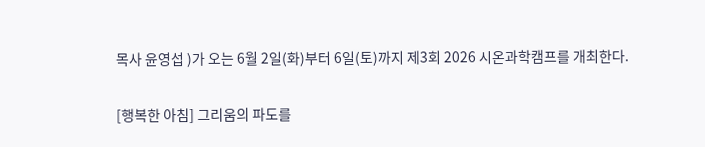목사 윤영섭 )가 오는 6월 2일(화)부터 6일(토)까지 제3회 2026 시온과학캠프를 개최한다.

[행복한 아침] 그리움의 파도를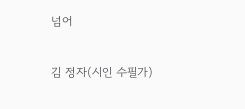넘어

김 정자(시인 수필가)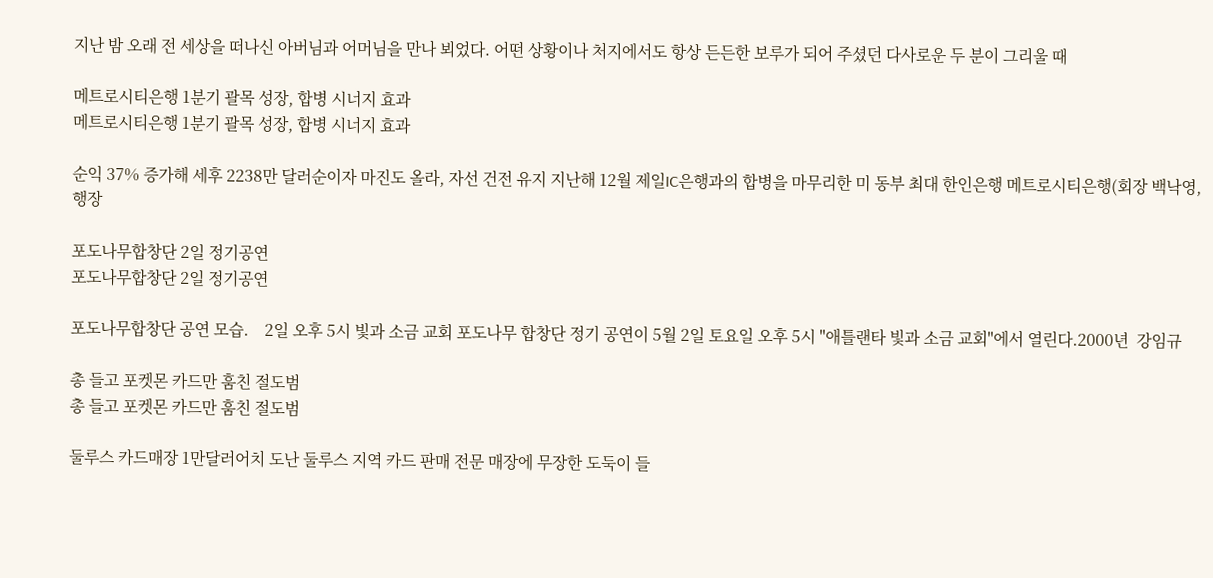지난 밤 오래 전 세상을 떠나신 아버님과 어머님을 만나 뵈었다. 어떤 상황이나 처지에서도 항상 든든한 보루가 되어 주셨던 다사로운 두 분이 그리울 때

메트로시티은행 1분기 괄목 성장, 합병 시너지 효과
메트로시티은행 1분기 괄목 성장, 합병 시너지 효과

순익 37% 증가해 세후 2238만 달러순이자 마진도 올라, 자선 건전 유지 지난해 12월 제일IC은행과의 합병을 마무리한 미 동부 최대 한인은행 메트로시티은행(회장 백낙영, 행장

포도나무합창단 2일 정기공연
포도나무합창단 2일 정기공연

포도나무합창단 공연 모습.    2일 오후 5시 빛과 소금 교회 포도나무 합창단 정기 공연이 5월 2일 토요일 오후 5시 "애틀랜타 빛과 소금 교회"에서 열린다.2000년  강임규

총 들고 포켓몬 카드만 훔친 절도범
총 들고 포켓몬 카드만 훔친 절도범

둘루스 카드매장 1만달러어치 도난 둘루스 지역 카드 판매 전문 매장에 무장한 도둑이 들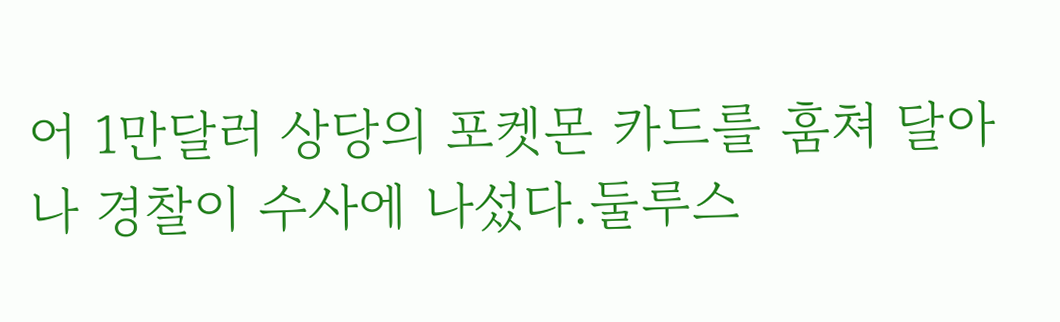어 1만달러 상당의 포켓몬 카드를 훔쳐 달아나 경찰이 수사에 나섰다.둘루스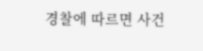경찰에 따르면 사건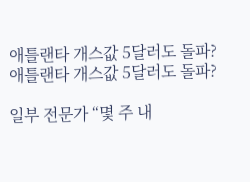애틀랜타 개스값 5달러도 돌파?
애틀랜타 개스값 5달러도 돌파?

일부 전문가 “몇 주 내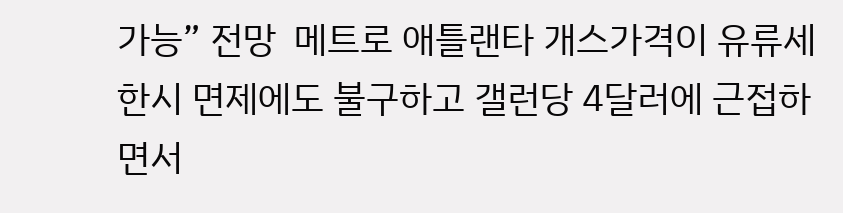가능” 전망  메트로 애틀랜타 개스가격이 유류세 한시 면제에도 불구하고 갤런당 4달러에 근접하면서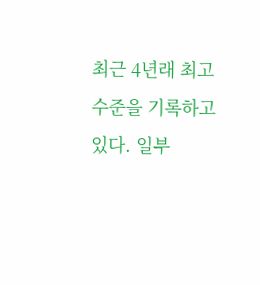최근 4년래 최고 수준을 기록하고 있다. 일부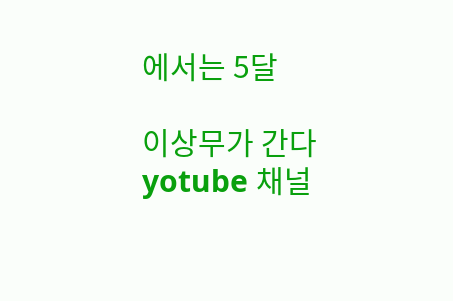에서는 5달

이상무가 간다 yotube 채널